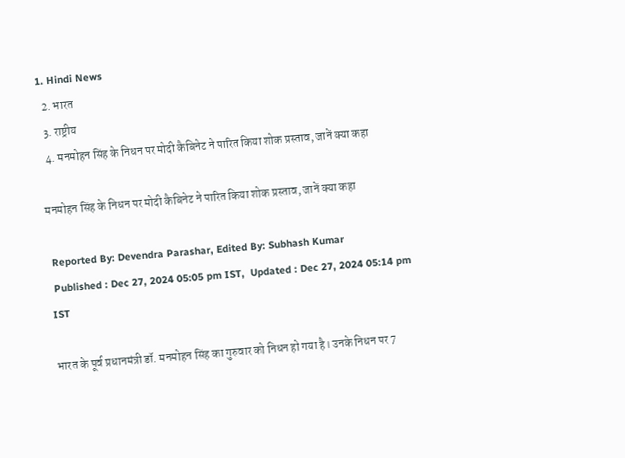1. Hindi News
  2. भारत
  3. राष्ट्रीय
  4. मनमोहन सिंह के निधन पर मोदी कैबिनेट ने पारित किया शोक प्रस्ताव, जानें क्या कहा

मनमोहन सिंह के निधन पर मोदी कैबिनेट ने पारित किया शोक प्रस्ताव, जानें क्या कहा

 Reported By: Devendra Parashar, Edited By: Subhash Kumar
 Published : Dec 27, 2024 05:05 pm IST,  Updated : Dec 27, 2024 05:14 pm IST

भारत के पूर्व प्रधानमंत्री डॉ. मनमोहन सिंह का गुरुवार को निधन हो गया है। उनके निधन पर 7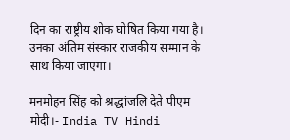दिन का राष्ट्रीय शोक घोषित किया गया है। उनका अंतिम संस्कार राजकीय सम्मान के साथ किया जाएगा।

मनमोहन सिंह को श्रद्धांजलि देते पीएम मोदी।- India TV Hindi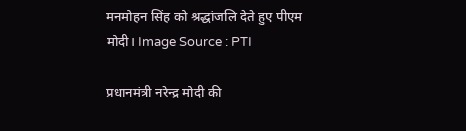मनमोहन सिंह को श्रद्धांजलि देते हुए पीएम मोदी। Image Source : PTI

प्रधानमंत्री नरेन्द्र मोदी की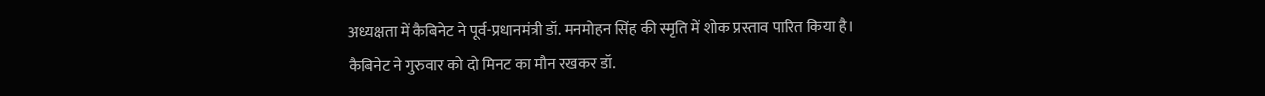अध्यक्षता में कैबिनेट ने पूर्व-प्रधानमंत्री डॉ. मनमोहन सिंह की स्मृति में शोक प्रस्ताव पारित किया है। कैबिनेट ने गुरुवार को दो मिनट का मौन रखकर डॉ.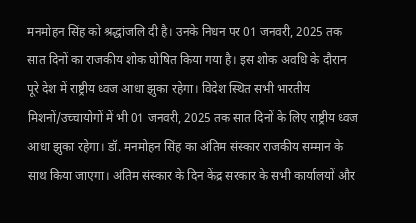मनमोहन सिंह को श्रद्धांजलि दी है। उनके निधन पर 01 जनवरी, 2025 तक सात दिनों का राजकीय शोक घोषित किया गया है। इस शोक अवधि के दौरान पूरे देश में राष्ट्रीय ध्वज आधा झुका रहेगा। विदेश स्थित सभी भारतीय मिशनों/उच्चायोगों में भी 01 जनवरी, 2025 तक सात दिनों के लिए राष्ट्रीय ध्वज आधा झुका रहेगा। डॉ. मनमोहन सिंह का अंतिम संस्कार राजकीय सम्मान के साथ किया जाएगा। अंतिम संस्कार के दिन केंद्र सरकार के सभी कार्यालयों और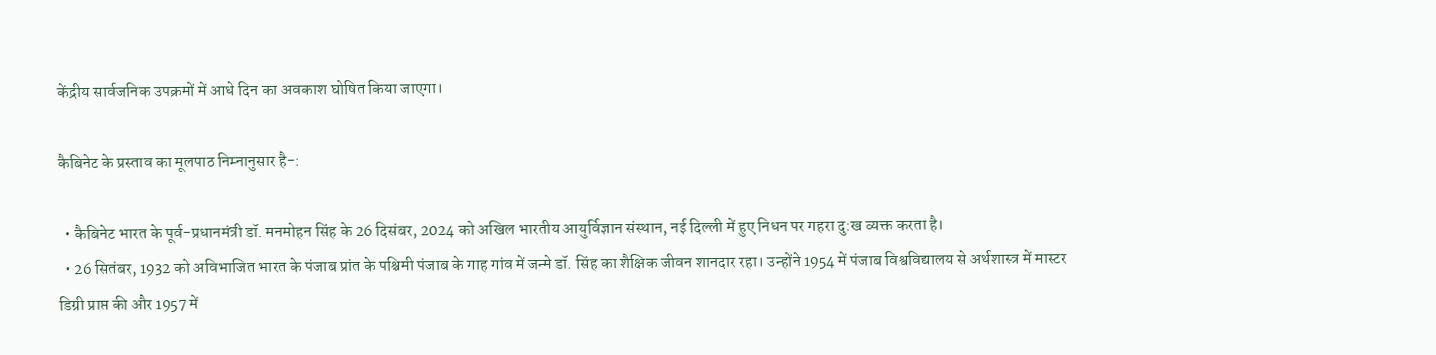केंद्रीय सार्वजनिक उपक्रमों में आधे दिन का अवकाश घोषित किया जाएगा।

कैबिनेट के प्रस्ताव का मूलपाठ निम्नानुसार है-:

  • कैबिनेट भारत के पूर्व-प्रधानमंत्री डॉ. मनमोहन सिंह के 26 दिसंबर, 2024 को अखिल भारतीय आयुर्विज्ञान संस्थान, नई दिल्ली में हुए निधन पर गहरा दु:ख व्यक्त करता है।
  • 26 सितंबर, 1932 को अविभाजित भारत के पंजाब प्रांत के पश्चिमी पंजाब के गाह गांव में जन्मे डॉ. सिंह का शैक्षिक जीवन शानदार रहा। उन्होंने 1954 में पंजाब विश्वविद्यालय से अर्थशास्त्र में मास्टर डिग्री प्राप्त की और 1957 में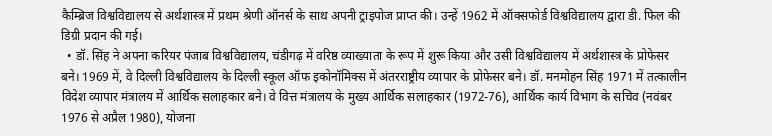कैम्ब्रिज विश्वविद्यालय से अर्थशास्त्र में प्रथम श्रेणी ऑनर्स के साथ अपनी ट्राइपोज प्राप्त की। उन्हें 1962 में ऑक्सफोर्ड विश्वविद्यालय द्वारा डी. फिल की डिग्री प्रदान की गई।
  • डॉ. सिंह ने अपना करियर पंजाब विश्वविद्यालय, चंडीगढ़ में वरिष्ठ व्याख्याता के रूप में शुरू किया और उसी विश्वविद्यालय में अर्थशास्त्र के प्रोफेसर बने। 1969 में, वे दिल्ली विश्वविद्यालय के दिल्ली स्कूल ऑफ इकोनॉमिक्स में अंतरराष्ट्रीय व्यापार के प्रोफेसर बने। डॉ. मनमोहन सिंह 1971 में तत्कालीन विदेश व्यापार मंत्रालय में आर्थिक सलाहकार बने। वे वित्त मंत्रालय के मुख्य आर्थिक सलाहकार (1972-76), आर्थिक कार्य विभाग के सचिव (नवंबर 1976 से अप्रैल 1980), योजना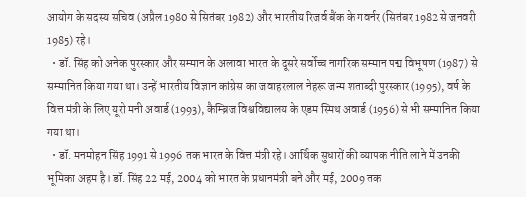आयोग के सदस्य सचिव (अप्रैल 1980 से सितंबर 1982) और भारतीय रिजर्व बैंक के गवर्नर (सितंबर 1982 से जनवरी 1985) रहे।
  • डॉ. सिंह को अनेक पुरस्कार और सम्मान के अलावा भारत के दूसरे सर्वोच्च नागरिक सम्मान पद्म विभूषण (1987) से सम्‍मानित किया गया था। उन्हें भारतीय विज्ञान कांग्रेस का जवाहरलाल नेहरू जन्म शताब्दी पुरस्कार (1995), वर्ष के वित्त मंत्री के लिए यूरो मनी अवार्ड (1993), कैम्ब्रिज विश्वविद्यालय के एडम स्मिथ अवार्ड (1956) से भी सम्मानित किया गया था।
  • डॉ. मनमोहन सिंह 1991 से 1996 तक भारत के वित्त मंत्री रहे। आर्थिक सुधारों की व्यापक नीति लाने में उनकी भूमिका अहम है। डॉ. सिंह 22 मई, 2004 को भारत के प्रधानमंत्री बने और मई, 2009 तक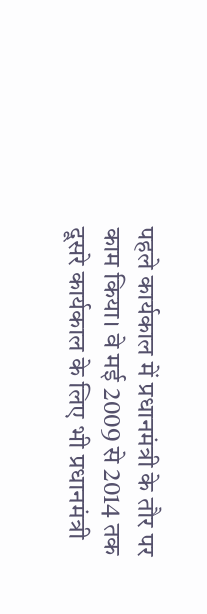पहले कार्यकाल में प्रधानमंत्री के तौर पर काम किया। वे मई 2009 से 2014 तक दूसरे कार्यकाल के लिए भी प्रधानमंत्री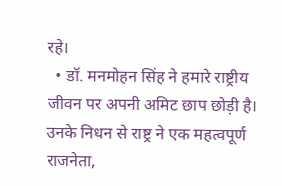रहे।
  • डॉ. मनमोहन सिंह ने हमारे राष्ट्रीय जीवन पर अपनी अमिट छाप छोड़ी है। उनके निधन से राष्ट्र ने एक महत्वपूर्ण राजनेता,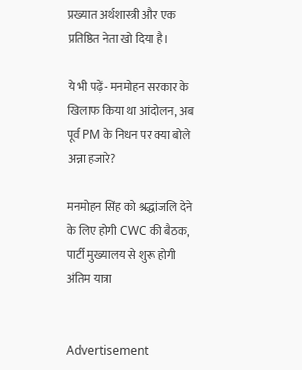प्रख्यात अर्थशास्त्री और एक प्रतिष्ठित नेता खो दिया है।

ये भी पढ़ें- मनमोहन सरकार के खिलाफ किया था आंदोलन, अब पूर्व PM के निधन पर क्या बोले अन्ना हजारे?

मनमोहन सिंह को श्रद्धांजलि देने के लिए होगी CWC की बैठक, पार्टी मुख्यालय से शुरू होगी अंतिम यात्रा


Advertisement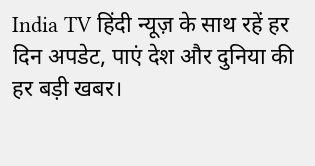India TV हिंदी न्यूज़ के साथ रहें हर दिन अपडेट, पाएं देश और दुनिया की हर बड़ी खबर।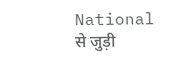National से जुड़ी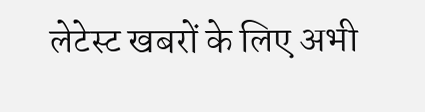लेटेस्ट खबरों के लिए अभी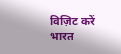विज़िट करें भारत